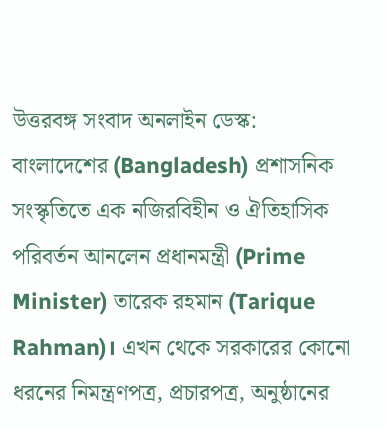উত্তরবঙ্গ সংবাদ অনলাইন ডেস্ক: বাংলাদেশের (Bangladesh) প্রশাসনিক সংস্কৃতিতে এক নজিরবিহীন ও ঐতিহাসিক পরিবর্তন আনলেন প্রধানমন্ত্রী (Prime Minister) তারেক রহমান (Tarique Rahman)। এখন থেকে সরকারের কোনো ধরনের নিমন্ত্রণপত্র, প্রচারপত্র, অনুষ্ঠানের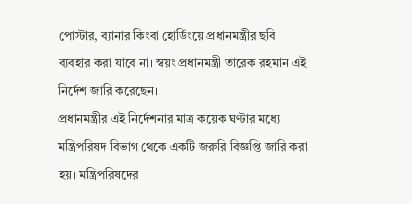পোস্টার, ব্যানার কিংবা হোর্ডিংয়ে প্রধানমন্ত্রীর ছবি ব্যবহার করা যাবে না। স্বয়ং প্রধানমন্ত্রী তারেক রহমান এই নির্দেশ জারি করেছেন।
প্রধানমন্ত্রীর এই নির্দেশনার মাত্র কয়েক ঘণ্টার মধ্যে মন্ত্রিপরিষদ বিভাগ থেকে একটি জরুরি বিজ্ঞপ্তি জারি করা হয়। মন্ত্রিপরিষদের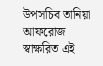উপসচিব তানিয়া আফরোজ স্বাক্ষরিত এই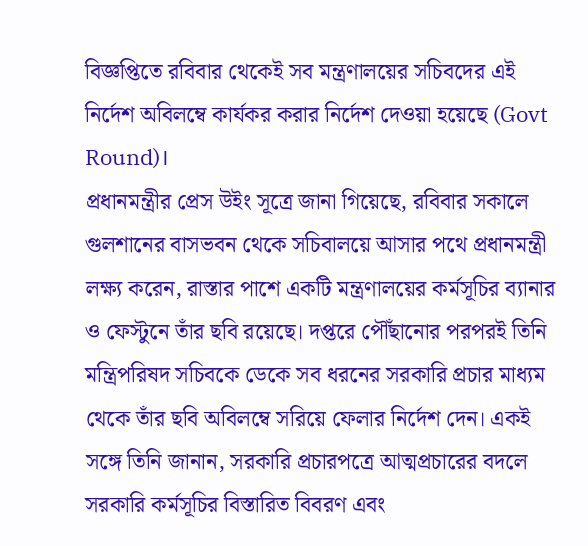বিজ্ঞপ্তিতে রবিবার থেকেই সব মন্ত্রণালয়ের সচিবদের এই নির্দেশ অবিলম্বে কার্যকর করার নির্দেশ দেওয়া হয়েছে (Govt Round)।
প্রধানমন্ত্রীর প্রেস উইং সূত্রে জানা গিয়েছে, রবিবার সকালে গুলশানের বাসভবন থেকে সচিবালয়ে আসার পথে প্রধানমন্ত্রী লক্ষ্য করেন, রাস্তার পাশে একটি মন্ত্রণালয়ের কর্মসূচির ব্যানার ও ফেস্টুনে তাঁর ছবি রয়েছে। দপ্তরে পৌঁছানোর পরপরই তিনি মন্ত্রিপরিষদ সচিবকে ডেকে সব ধরনের সরকারি প্রচার মাধ্যম থেকে তাঁর ছবি অবিলম্বে সরিয়ে ফেলার নির্দেশ দেন। একই সঙ্গে তিনি জানান, সরকারি প্রচারপত্রে আত্মপ্রচারের বদলে সরকারি কর্মসূচির বিস্তারিত বিবরণ এবং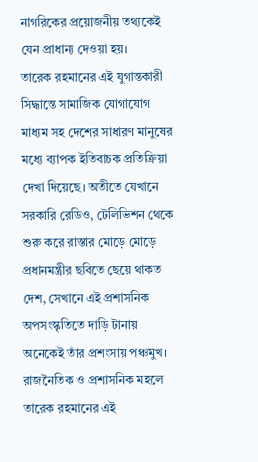নাগরিকের প্রয়োজনীয় তথ্যকেই যেন প্রাধান্য দেওয়া হয়।
তারেক রহমানের এই যুগান্তকারী সিদ্ধান্তে সামাজিক যোগাযোগ মাধ্যম সহ দেশের সাধারণ মানুষের মধ্যে ব্যাপক ইতিবাচক প্রতিক্রিয়া দেখা দিয়েছে। অতীতে যেখানে সরকারি রেডিও, টেলিভিশন থেকে শুরু করে রাস্তার মোড়ে মোড়ে প্রধানমন্ত্রীর ছবিতে ছেয়ে থাকত দেশ, সেখানে এই প্রশাসনিক অপসংস্কৃতিতে দাড়ি টানায় অনেকেই তাঁর প্রশংসায় পঞ্চমুখ।
রাজনৈতিক ও প্রশাসনিক মহলে তারেক রহমানের এই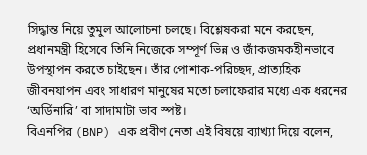সিদ্ধান্ত নিয়ে তুমুল আলোচনা চলছে। বিশ্লেষকরা মনে করছেন, প্রধানমন্ত্রী হিসেবে তিনি নিজেকে সম্পূর্ণ ভিন্ন ও জাঁকজমকহীনভাবে উপস্থাপন করতে চাইছেন। তাঁর পোশাক-পরিচ্ছদ, প্রাত্যহিক জীবনযাপন এবং সাধারণ মানুষের মতো চলাফেরার মধ্যে এক ধরনের ‘অর্ডিনারি’ বা সাদামাটা ভাব স্পষ্ট।
বিএনপির (BNP) এক প্রবীণ নেতা এই বিষয়ে ব্যাখ্যা দিয়ে বলেন,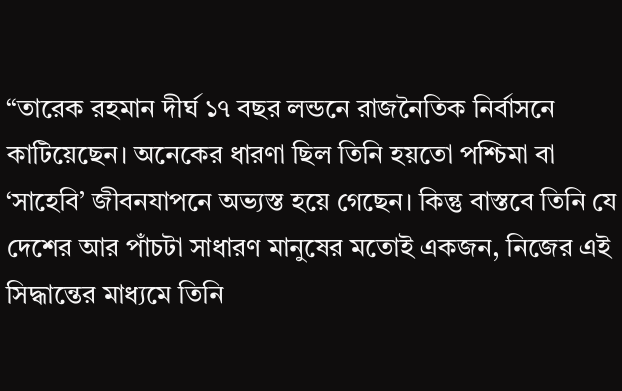“তারেক রহমান দীর্ঘ ১৭ বছর লন্ডনে রাজনৈতিক নির্বাসনে কাটিয়েছেন। অনেকের ধারণা ছিল তিনি হয়তো পশ্চিমা বা ‘সাহেবি’ জীবনযাপনে অভ্যস্ত হয়ে গেছেন। কিন্তু বাস্তবে তিনি যে দেশের আর পাঁচটা সাধারণ মানুষের মতোই একজন, নিজের এই সিদ্ধান্তের মাধ্যমে তিনি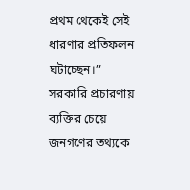প্রথম থেকেই সেই ধারণার প্রতিফলন ঘটাচ্ছেন।”
সরকারি প্রচারণায় ব্যক্তির চেয়ে জনগণের তথ্যকে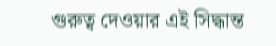গুরুত্ব দেওয়ার এই সিদ্ধান্ত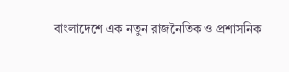বাংলাদেশে এক নতুন রাজনৈতিক ও প্রশাসনিক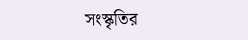সংস্কৃতির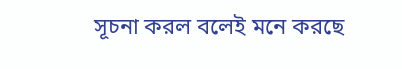সূচনা করল বলেই মনে করছে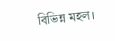বিভিন্ন মহল।